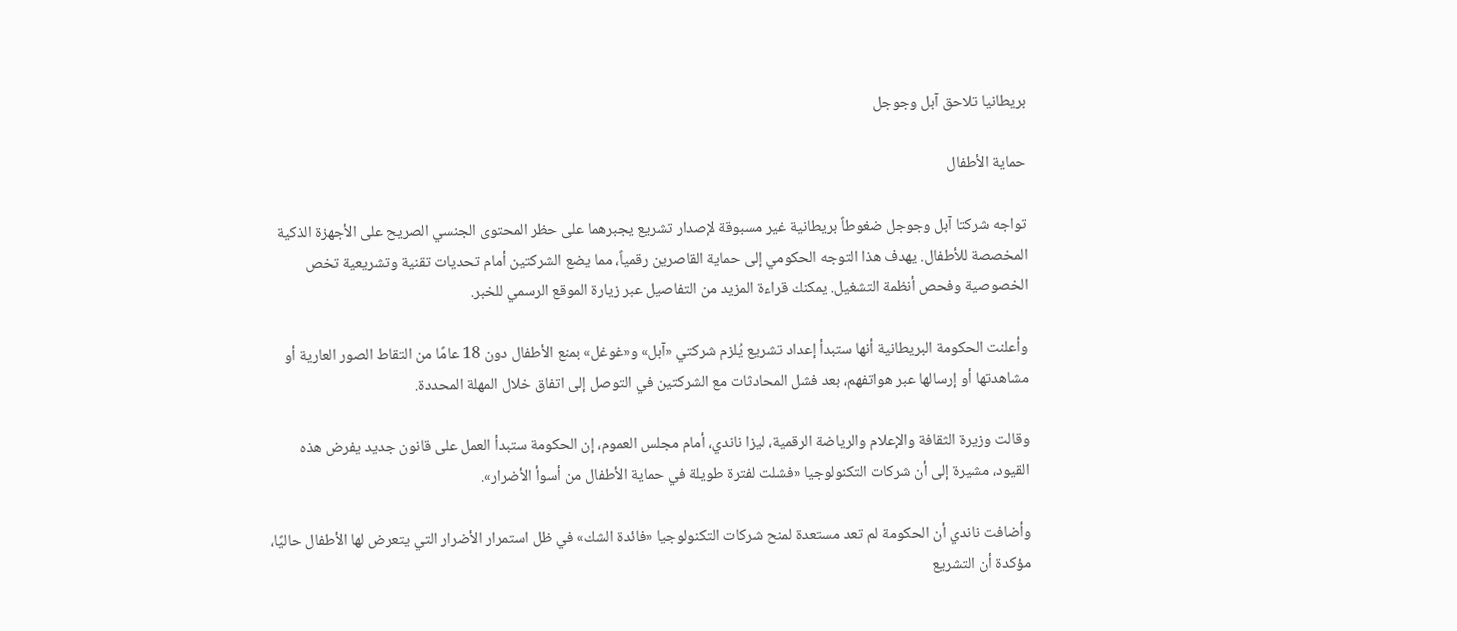بريطانيا تلاحق آبل وجوجل

حماية الأطفال

تواجه شركتا آبل وجوجل ضغوطاً بريطانية غير مسبوقة لإصدار تشريع يجبرهما على حظر المحتوى الجنسي الصريح على الأجهزة الذكية المخصصة للأطفال. يهدف هذا التوجه الحكومي إلى حماية القاصرين رقمياً، مما يضع الشركتين أمام تحديات تقنية وتشريعية تخص الخصوصية وفحص أنظمة التشغيل. يمكنك قراءة المزيد من التفاصيل عبر زيارة الموقع الرسمي للخبر.

وأعلنت الحكومة البريطانية أنها ستبدأ إعداد تشريع يُلزم شركتي «آبل» و«غوغل» بمنع الأطفال دون 18 عامًا من التقاط الصور العارية أو مشاهدتها أو إرسالها عبر هواتفهم، بعد فشل المحادثات مع الشركتين في التوصل إلى اتفاق خلال المهلة المحددة.

وقالت وزيرة الثقافة والإعلام والرياضة الرقمية، ليزا ناندي، أمام مجلس العموم، إن الحكومة ستبدأ العمل على قانون جديد يفرض هذه القيود، مشيرة إلى أن شركات التكنولوجيا «فشلت لفترة طويلة في حماية الأطفال من أسوأ الأضرار».

وأضافت ناندي أن الحكومة لم تعد مستعدة لمنح شركات التكنولوجيا «فائدة الشك» في ظل استمرار الأضرار التي يتعرض لها الأطفال حاليًا، مؤكدة أن التشريع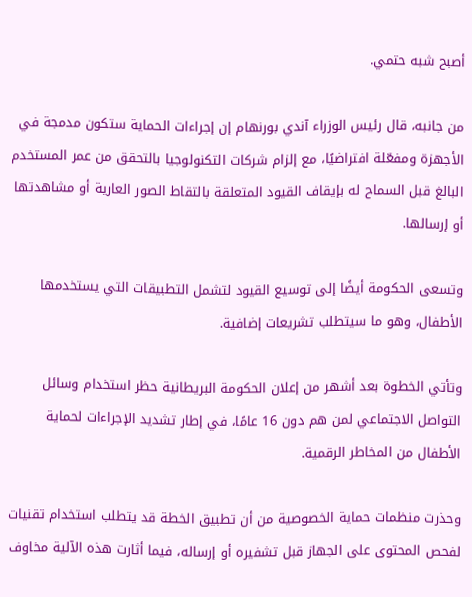أصبح شبه حتمي.

من جانبه، قال رئيس الوزراء آندي بورنهام إن إجراءات الحماية ستكون مدمجة في الأجهزة ومفعّلة افتراضيًا، مع إلزام شركات التكنولوجيا بالتحقق من عمر المستخدم البالغ قبل السماح له بإيقاف القيود المتعلقة بالتقاط الصور العارية أو مشاهدتها أو إرسالها.

وتسعى الحكومة أيضًا إلى توسيع القيود لتشمل التطبيقات التي يستخدمها الأطفال، وهو ما سيتطلب تشريعات إضافية.

وتأتي الخطوة بعد أشهر من إعلان الحكومة البريطانية حظر استخدام وسائل التواصل الاجتماعي لمن هم دون 16 عامًا، في إطار تشديد الإجراءات لحماية الأطفال من المخاطر الرقمية.

وحذرت منظمات حماية الخصوصية من أن تطبيق الخطة قد يتطلب استخدام تقنيات لفحص المحتوى على الجهاز قبل تشفيره أو إرساله، فيما أثارت هذه الآلية مخاوف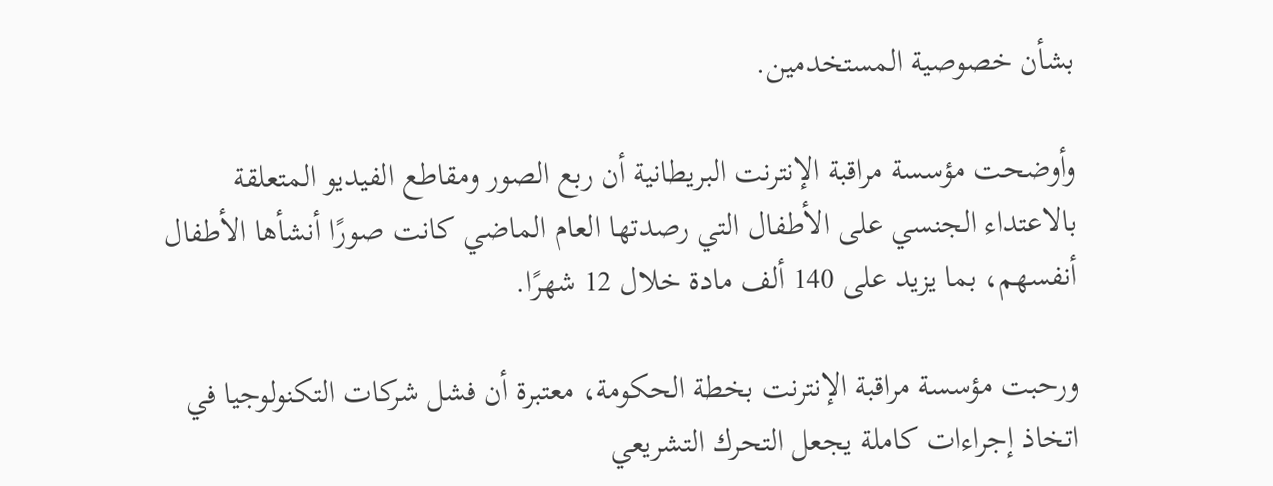بشأن خصوصية المستخدمين.

وأوضحت مؤسسة مراقبة الإنترنت البريطانية أن ربع الصور ومقاطع الفيديو المتعلقة بالاعتداء الجنسي على الأطفال التي رصدتها العام الماضي كانت صورًا أنشأها الأطفال أنفسهم، بما يزيد على 140 ألف مادة خلال 12 شهرًا.

ورحبت مؤسسة مراقبة الإنترنت بخطة الحكومة، معتبرة أن فشل شركات التكنولوجيا في اتخاذ إجراءات كاملة يجعل التحرك التشريعي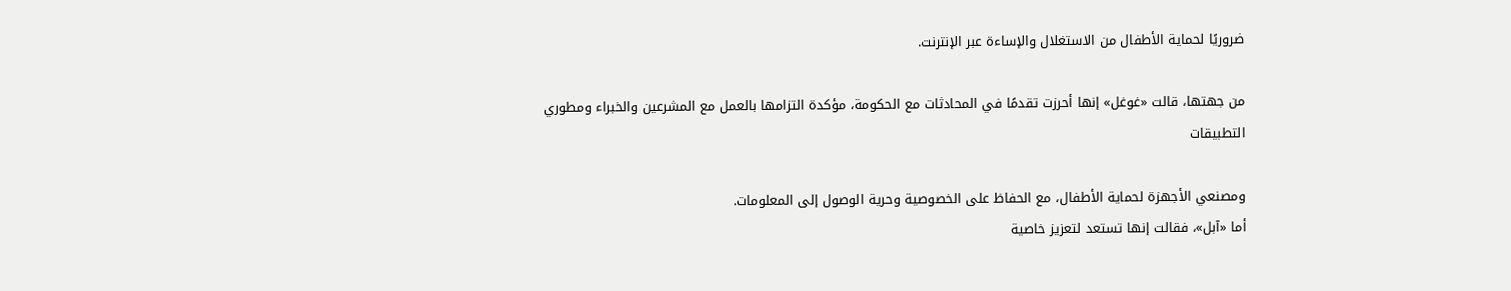ضروريًا لحماية الأطفال من الاستغلال والإساءة عبر الإنترنت.

من جهتها، قالت «غوغل» إنها أحرزت تقدمًا في المحادثات مع الحكومة، مؤكدة التزامها بالعمل مع المشرعين والخبراء ومطوري التطبيقات

ومصنعي الأجهزة لحماية الأطفال، مع الحفاظ على الخصوصية وحرية الوصول إلى المعلومات.
أما «آبل»، فقالت إنها تستعد لتعزيز خاصية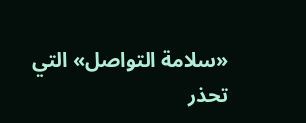«سلامة التواصل» التي تحذر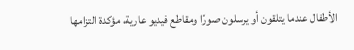الأطفال عندما يتلقون أو يرسلون صورًا ومقاطع فيديو عارية، مؤكدة التزامها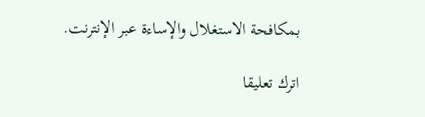بمكافحة الاستغلال والإساءة عبر الإنترنت.

اترك تعليقا